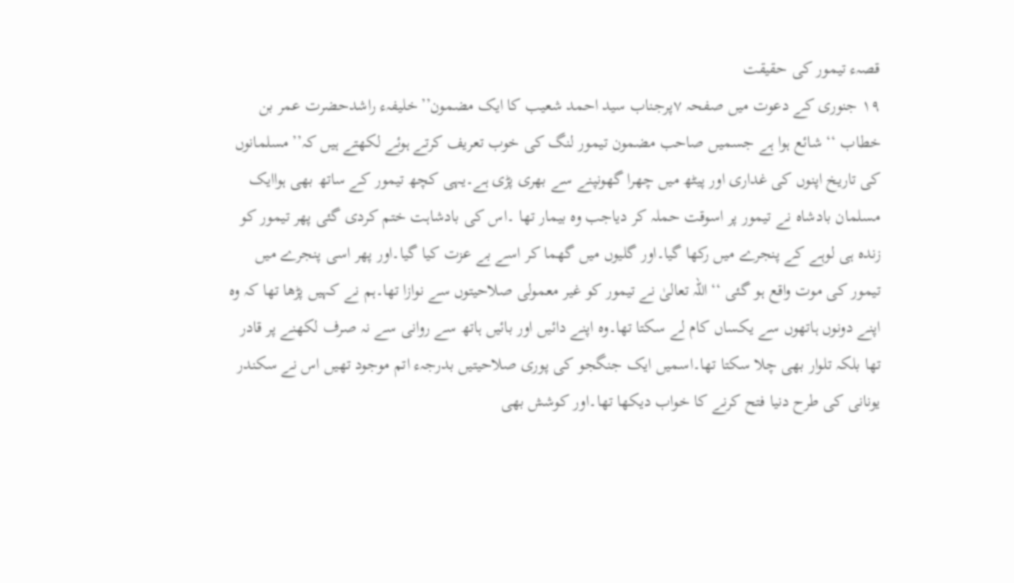قصہء تیمور کی حقیقت
۱۹ جنوری کے دعوت میں صفحہ ۷پرجناب سید احمد شعیب کا ایک مضمون’’خلیفہء راشدحضرت عمر بن خطاب ‘‘ شائع ہوا ہے جسمیں صاحب مضمون تیمور لنگ کی خوب تعریف کرتے ہوئے لکھتے ہیں کہ’’مسلمانوں کی تاریخ اپنوں کی غداری اور پیٹھ میں چھرا گھونپنے سے بھری پڑی ہے۔یہی کچھ تیمور کے ساتھ بھی ہواایک مسلمان بادشاہ نے تیمور پر اسوقت حملہ کر دیاجب وہ بیمار تھا ۔اس کی بادشاہت ختم کردی گئی پھر تیمور کو زندہ ہی لوہے کے پنجرے میں رکھا گیا۔اور گلیوں میں گھما کر اسے بے عزت کیا گیا۔اور پھر اسی پنجرے میں تیمور کی موت واقع ہو گئی ‘‘اللہ تعالیٰ نے تیمور کو غیر معمولی صلاحیتوں سے نوازا تھا۔ہم نے کہیں پڑھا تھا کہ وہ اپنے دونوں ہاتھوں سے یکساں کام لے سکتا تھا۔وہ اپنے دائیں اور بائیں ہاتھ سے روانی سے نہ صرف لکھنے پر قادر تھا بلکہ تلوار بھی چلا سکتا تھا۔اسمیں ایک جنگجو کی پوری صلاحیتیں بدرجہء اتم موجود تھیں اس نے سکندر یونانی کی طرح دنیا فتح کرنے کا خواب دیکھا تھا۔اور کوشش بھی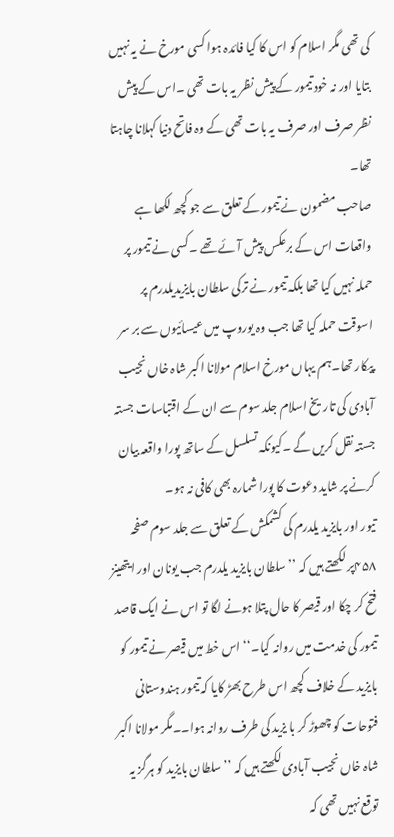کی تھی مگر اسلام کو اس کا کیا فائدہ ہوا کسی مورخ نے یہ نہیں بتایا اور نہ خود تیمور کے پیش نظر یہ بات تھی ۔اس کے پیش نظر صرف اور صرف یہ بات تھی کے وہ فاتح دنیا کہلانا چاہتا تھا۔
صاحب مضمون نے تیمور کے تعلق سے جو کچھ لکھا ہے واقعات اس کے برعکس پیش آئے تھے ۔کسی نے تیمور پر حملہ نہیں کیا تھا بلکہ تیمور نے ترکی سلطان بایزیدیلدرم پر اسوقت حملہ کیا تھا جب وہ یوروپ میں عیسائیوں سے بر سر پیکار تھا۔ہم یہاں مورخ اسلام مولانا اکبر شاہ خاں نجیب آبادی کی تاریخ اسلام جلد سوم سے ان کے اقتباسات جستہ جستہ نقل کریں گے ۔کیونکہ تسلسل کے ساتھ پورا واقعہ بیان کرنے پر شاید دعوت کا پورا شمارہ بھی کافی نہ ہو۔
تیور اور بایزید یلدرم کی کشمکش کے تعلق سے جلد سوم صفحہ ۴۵۸پر لکھتے ہیں کہ ’’سلطان بایزید یلدرم جب یونان اور ایتھینز فتح کر چکا اور قیصر کا حال پتلا ہونے لگا تو اس نے ایک قاصد تیمور کی خدمت میں روانہ کیا۔‘‘ اس خط میں قیصر نے تیمور کو بایزید کے خلاف کچھ اس طرح بھڑ کایا کہ تیمور ہندوستانی فتوحات کو چھوڑ کر با یزید کی طرف روانہ ہوا۔۔مگر مولانا اکبر شاہ خاں نجیب آبادی لکھتے ہیں کہ ’’سلطان بایزید کو ہرگز یہ توقع نہیں تھی کہ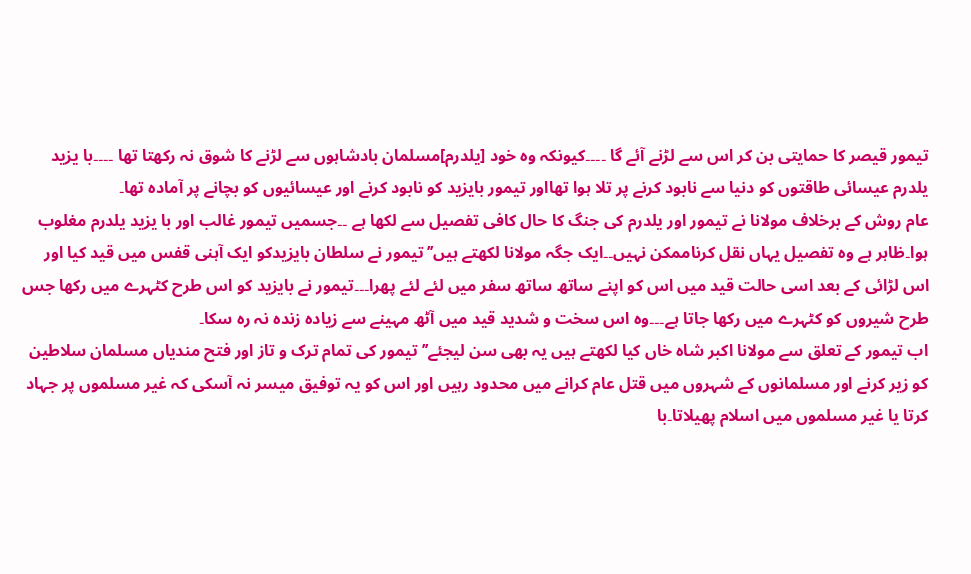تیمور قیصر کا حمایتی بن کر اس سے لڑنے آئے گا ۔۔۔۔کیونکہ وہ خود [یلدرم]مسلمان بادشاہوں سے لڑنے کا شوق نہ رکھتا تھا ۔۔۔۔با یزید یلدرم عیسائی طاقتوں کو دنیا سے نابود کرنے پر تلا ہوا تھااور تیمور بایزید کو نابود کرنے اور عیسائیوں کو بچانے پر آمادہ تھا۔
عام روش کے برخلاف مولانا نے تیمور اور یلدرم کی جنگ کا حال کافی تفصیل سے لکھا ہے ۔۔جسمیں تیمور غالب اور با یزید یلدرم مغلوب ہوا۔ظاہر ہے وہ تفصیل یہاں نقل کرناممکن نہیں۔۔ایک جگہ مولانا لکھتے ہیں’’تیمور نے سلطان بایزیدکو ایک آہنی قفس میں قید کیا اور اس لڑائی کے بعد اسی حالت قید میں اس کو اپنے ساتھ ساتھ سفر میں لئے لئے پھرا۔۔۔تیمور نے بایزید کو اس طرح کٹہرے میں رکھا جس طرح شیروں کو کٹہرے میں رکھا جاتا ہے۔۔۔وہ اس سخت و شدید قید میں آٹھ مہینے سے زیادہ زندہ نہ رہ سکا۔
اب تیمور کے تعلق سے مولانا اکبر شاہ خاں کیا لکھتے ہیں یہ بھی سن لیجئے’’تیمور کی تمام ترک و تاز اور فتح مندیاں مسلمان سلاطین کو زیر کرنے اور مسلمانوں کے شہروں میں قتل عام کرانے میں محدود رہیں اور اس کو یہ توفیق میسر نہ آسکی کہ غیر مسلموں پر جہاد کرتا یا غیر مسلموں میں اسلام پھیلاتا۔با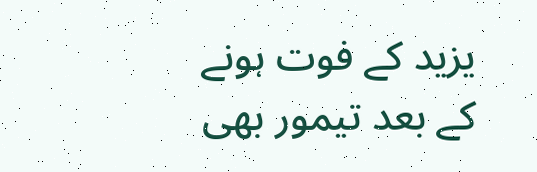یزید کے فوت ہونے کے بعد تیمور بھی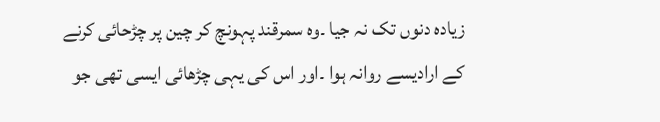زیادہ دنوں تک نہ جیا ۔وہ سمرقند پہونچ کر چین پر چڑحائی کرنے کے ارادیسے روانہ ہوا ۔اور اس کی یہی چڑھائی ایسی تھی جو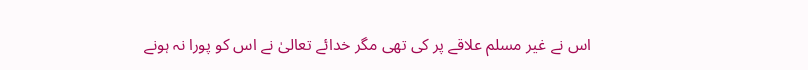اس نے غیر مسلم علاقے پر کی تھی مگر خدائے تعالیٰ نے اس کو پورا نہ ہونے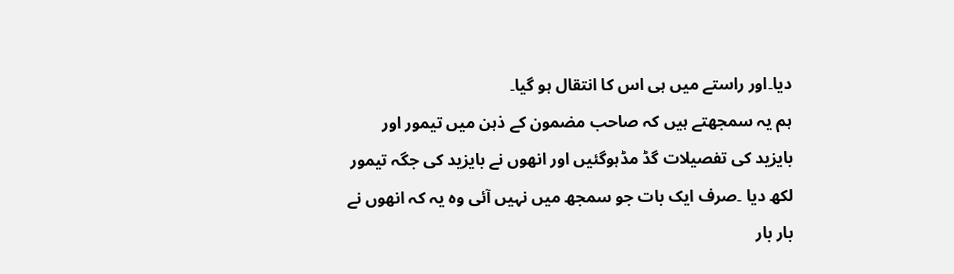دیا۔اور راستے میں ہی اس کا انتقال ہو گیا۔
ہم یہ سمجھتے ہیں کہ صاحب مضمون کے ذہن میں تیمور اور بایزید کی تفصیلات گڈ مڈہوگئیں اور انھوں نے بایزید کی جگہ تیمور لکھ دیا ۔صرف ایک بات جو سمجھ میں نہیں آئی وہ یہ کہ انھوں نے بار بار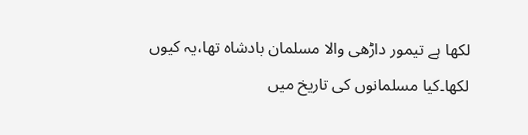لکھا ہے تیمور داڑھی والا مسلمان بادشاہ تھا،یہ کیوں لکھا۔کیا مسلمانوں کی تاریخ میں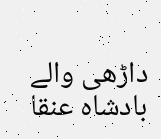داڑھی والے بادشاہ عنقا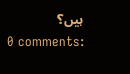ہیں؟
0 comments: